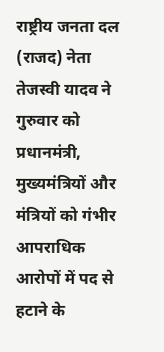राष्ट्रीय जनता दल (राजद) नेता तेजस्वी यादव ने गुरुवार को प्रधानमंत्री, मुख्यमंत्रियों और मंत्रियों को गंभीर आपराधिक आरोपों में पद से हटाने के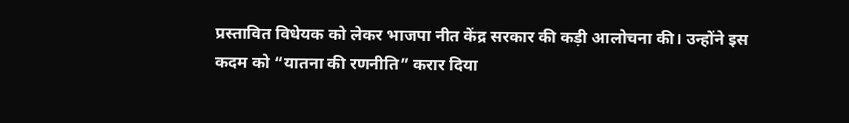प्रस्तावित विधेयक को लेकर भाजपा नीत केंद्र सरकार की कड़ी आलोचना की। उन्होंने इस कदम को “यातना की रणनीति” करार दिया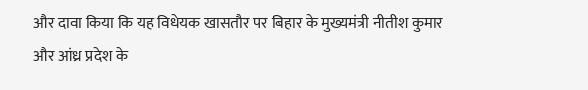और दावा किया कि यह विधेयक खासतौर पर बिहार के मुख्यमंत्री नीतीश कुमार और आंध्र प्रदेश के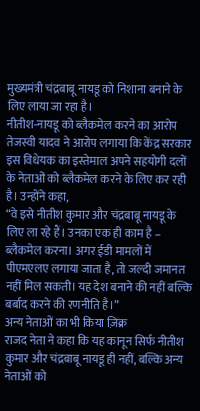मुख्यमंत्री चंद्रबाबू नायडू को निशाना बनाने के लिए लाया जा रहा है।
नीतीश-नायडू को ब्लैकमेल करने का आरोप
तेजस्वी यादव ने आरोप लगाया कि केंद्र सरकार इस विधेयक का इस्तेमाल अपने सहयोगी दलों के नेताओं को ब्लैकमेल करने के लिए कर रही है। उन्होंने कहा,
“वे इसे नीतीश कुमार और चंद्रबाबू नायडू के लिए ला रहे हैं। उनका एक ही काम है – ब्लैकमेल करना। अगर ईडी मामलों में पीएमएलए लगाया जाता है, तो जल्दी जमानत नहीं मिल सकती। यह देश बनाने की नहीं बल्कि बर्बाद करने की रणनीति है।”
अन्य नेताओं का भी किया ज़िक्र
राजद नेता ने कहा कि यह कानून सिर्फ नीतीश कुमार और चंद्रबाबू नायडू ही नहीं, बल्कि अन्य नेताओं को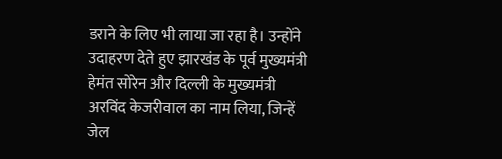डराने के लिए भी लाया जा रहा है। उन्होंने उदाहरण देते हुए झारखंड के पूर्व मुख्यमंत्री हेमंत सोरेन और दिल्ली के मुख्यमंत्री अरविंद केजरीवाल का नाम लिया, जिन्हें जेल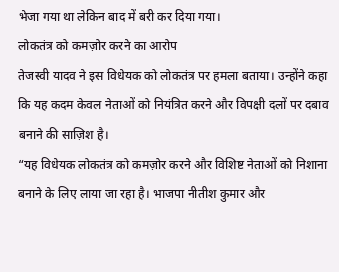भेजा गया था लेकिन बाद में बरी कर दिया गया।
लोकतंत्र को कमज़ोर करने का आरोप
तेजस्वी यादव ने इस विधेयक को लोकतंत्र पर हमला बताया। उन्होंने कहा कि यह कदम केवल नेताओं को नियंत्रित करने और विपक्षी दलों पर दबाव बनाने की साज़िश है।
“यह विधेयक लोकतंत्र को कमज़ोर करने और विशिष्ट नेताओं को निशाना बनाने के लिए लाया जा रहा है। भाजपा नीतीश कुमार और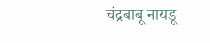चंद्रबाबू नायडू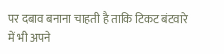पर दबाव बनाना चाहती है ताकि टिकट बंटवारे में भी अपने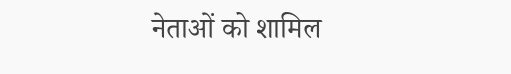नेताओं को शामिल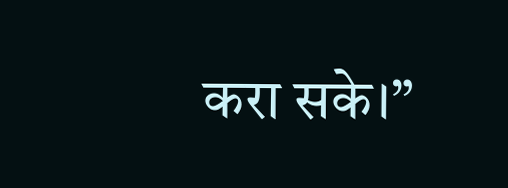करा सके।”